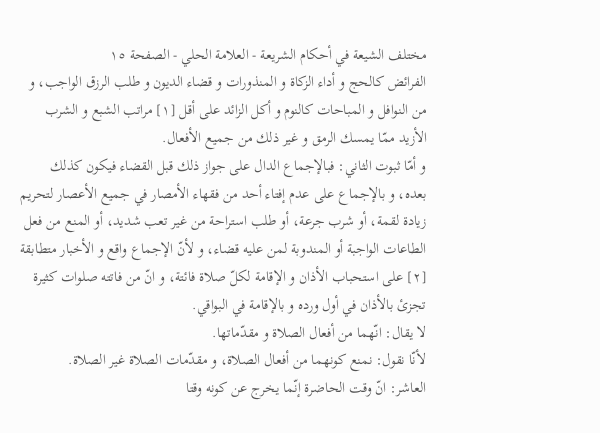مختلف الشيعة في أحكام الشريعة - العلامة الحلي - الصفحة ١٥
الفرائض كالحج و أداء الزكاة و المنذورات و قضاء الديون و طلب الرزق الواجب، و من النوافل و المباحات كالنوم و أكل الزائد على أقل [١] مراتب الشبع و الشرب الأزيد ممّا يمسك الرمق و غير ذلك من جميع الأفعال.
و أمّا ثبوت الثاني: فبالإجماع الدال على جواز ذلك قبل القضاء فيكون كذلك بعده، و بالإجماع على عدم إفتاء أحد من فقهاء الأمصار في جميع الأعصار لتحريم زيادة لقمة، أو شرب جرعة، أو طلب استراحة من غير تعب شديد، أو المنع من فعل الطاعات الواجبة أو المندوبة لمن عليه قضاء، و لأنّ الإجماع واقع و الأخبار متطابقة [٢] على استحباب الأذان و الإقامة لكلّ صلاة فائتة، و انّ من فاتته صلوات كثيرة تجزئ بالأذان في أول ورده و بالإقامة في البواقي.
لا يقال: انّهما من أفعال الصلاة و مقدّماتها.
لأنّا نقول: نمنع كونهما من أفعال الصلاة، و مقدّمات الصلاة غير الصلاة.
العاشر: انّ وقت الحاضرة إنّما يخرج عن كونه وقتا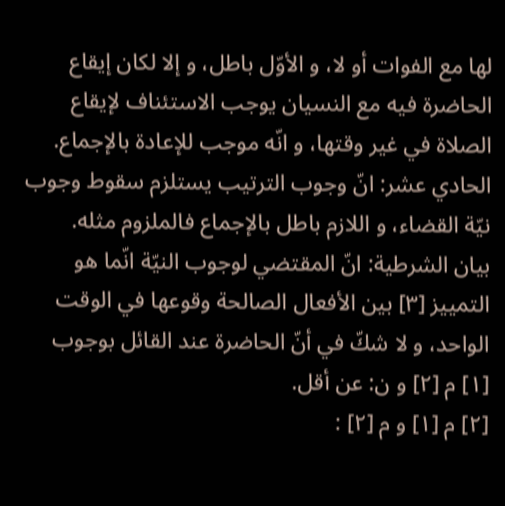لها مع الفوات أو لا، و الأوّل باطل، و إلا لكان إيقاع الحاضرة فيه مع النسيان يوجب الاستئناف لإيقاع الصلاة في غير وقتها، و انّه موجب للإعادة بالإجماع.
الحادي عشر: انّ وجوب الترتيب يستلزم سقوط وجوب نيّة القضاء، و اللازم باطل بالإجماع فالملزوم مثله.
بيان الشرطية: انّ المقتضي لوجوب النيّة انّما هو التمييز [٣] بين الأفعال الصالحة وقوعها في الوقت الواحد، و لا شكّ في أنّ الحاضرة عند القائل بوجوب
[١] م [٢] و ن: عن أقل.
[٢] م [١] و م [٢] :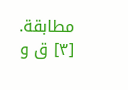مطابقة.
[٣] ق و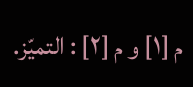م [١] و م [٢] : التميّز.